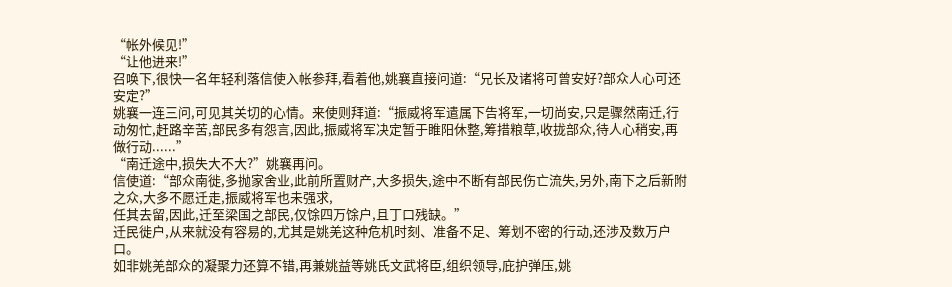“帐外候见!”
“让他进来!”
召唤下,很快一名年轻利落信使入帐参拜,看着他,姚襄直接问道:“兄长及诸将可曾安好?部众人心可还安定?”
姚襄一连三问,可见其关切的心情。来使则拜道:“振威将军遣属下告将军,一切尚安,只是骤然南迁,行动匆忙,赶路辛苦,部民多有怨言,因此,振威将军决定暂于睢阳休整,筹措粮草,收拢部众,待人心稍安,再做行动......”
“南迁途中,损失大不大?”姚襄再问。
信使道:“部众南徙,多抛家舍业,此前所置财产,大多损失,途中不断有部民伤亡流失,另外,南下之后新附之众,大多不愿迁走,振威将军也未强求,
任其去留,因此,迁至梁国之部民,仅馀四万馀户,且丁口残缺。”
迁民徙户,从来就没有容易的,尤其是姚羌这种危机时刻、准备不足、筹划不密的行动,还涉及数万户口。
如非姚羌部众的凝聚力还算不错,再兼姚益等姚氏文武将臣,组织领导,庇护弹压,姚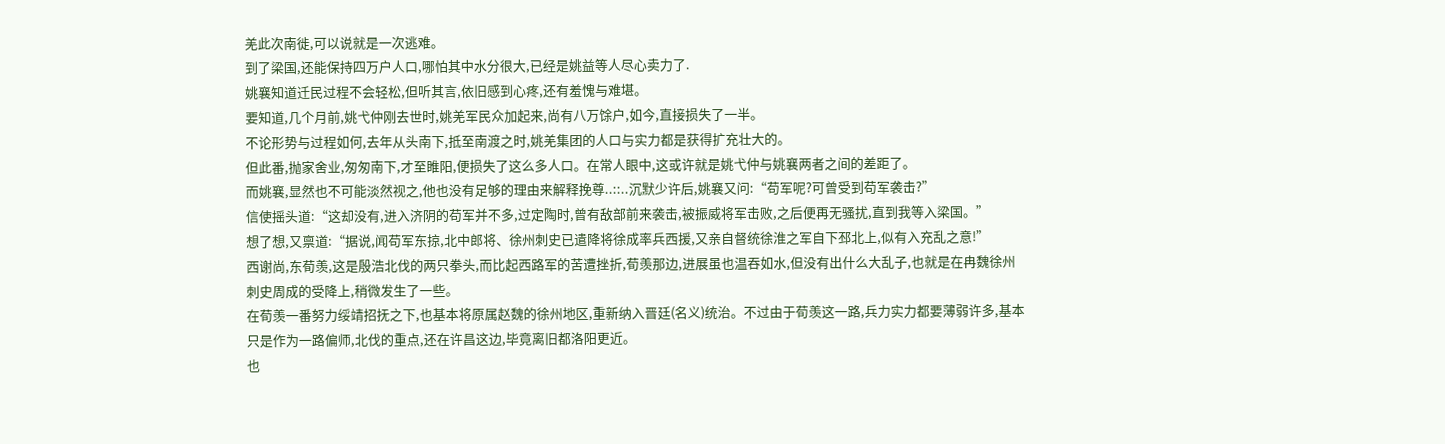羌此次南徙,可以说就是一次逃难。
到了梁国,还能保持四万户人口,哪怕其中水分很大,已经是姚益等人尽心卖力了.
姚襄知道迁民过程不会轻松,但听其言,依旧感到心疼,还有羞愧与难堪。
要知道,几个月前,姚弋仲刚去世时,姚羌军民众加起来,尚有八万馀户,如今,直接损失了一半。
不论形势与过程如何,去年从头南下,抵至南渡之时,姚羌集团的人口与实力都是获得扩充壮大的。
但此番,抛家舍业,匆匆南下,才至睢阳,便损失了这么多人口。在常人眼中,这或许就是姚弋仲与姚襄两者之间的差距了。
而姚襄,显然也不可能淡然视之,他也没有足够的理由来解释挽尊..::..沉默少许后,姚襄又问:“苟军呢?可曾受到苟军袭击?”
信使摇头道:“这却没有,进入济阴的苟军并不多,过定陶时,曾有敌部前来袭击,被振威将军击败,之后便再无骚扰,直到我等入梁国。”
想了想,又禀道:“据说,闻苟军东掠,北中郎将、徐州刺史已遣降将徐成率兵西援,又亲自督统徐淮之军自下邳北上,似有入充乱之意!”
西谢尚,东荀羡,这是殷浩北伐的两只拳头,而比起西路军的苦遭挫折,荀羡那边,进展虽也温吞如水,但没有出什么大乱子,也就是在冉魏徐州刺史周成的受降上,稍微发生了一些。
在荀羡一番努力绥靖招抚之下,也基本将原属赵魏的徐州地区,重新纳入晋廷(名义)统治。不过由于荀羡这一路,兵力实力都要薄弱许多,基本只是作为一路偏师,北伐的重点,还在许昌这边,毕竟离旧都洛阳更近。
也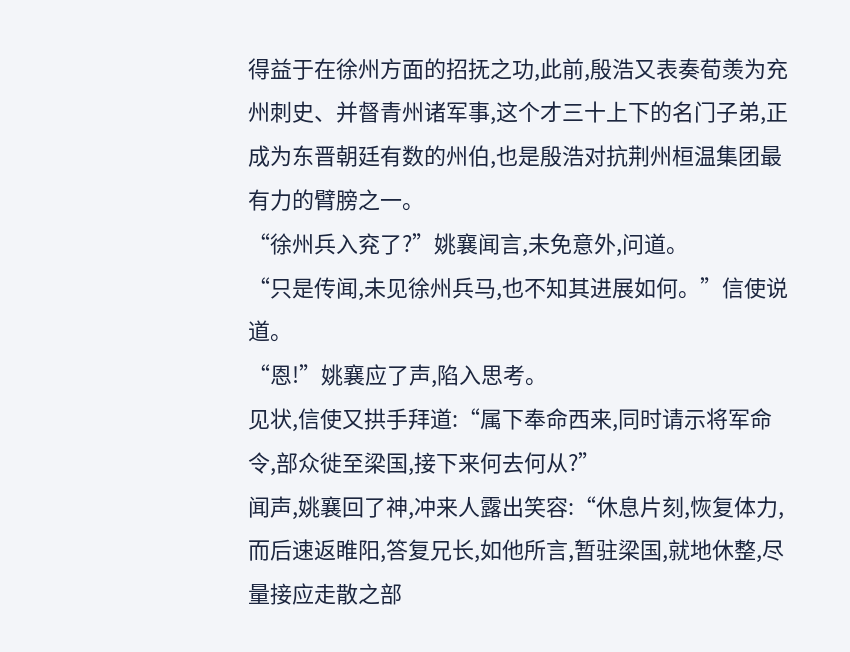得益于在徐州方面的招抚之功,此前,殷浩又表奏荀羡为充州刺史、并督青州诸军事,这个才三十上下的名门子弟,正成为东晋朝廷有数的州伯,也是殷浩对抗荆州桓温集团最有力的臂膀之一。
“徐州兵入兖了?”姚襄闻言,未免意外,问道。
“只是传闻,未见徐州兵马,也不知其进展如何。”信使说道。
“恩!”姚襄应了声,陷入思考。
见状,信使又拱手拜道:“属下奉命西来,同时请示将军命令,部众徙至梁国,接下来何去何从?”
闻声,姚襄回了神,冲来人露出笑容:“休息片刻,恢复体力,而后速返睢阳,答复兄长,如他所言,暂驻梁国,就地休整,尽量接应走散之部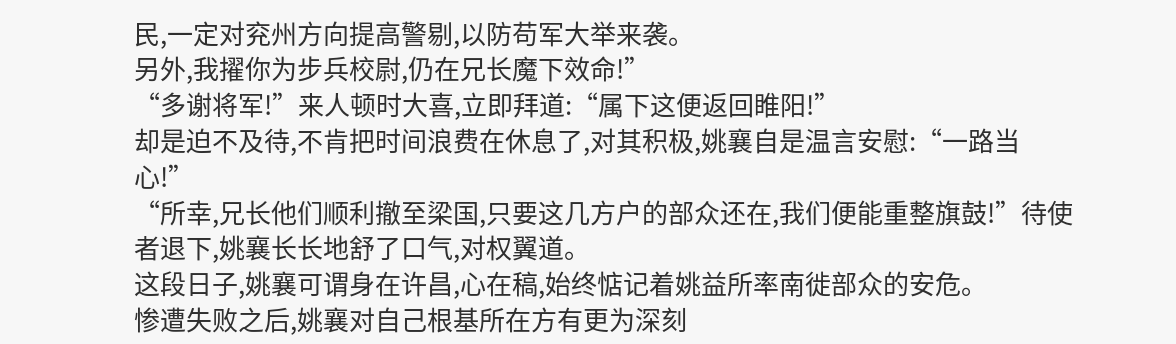民,一定对兖州方向提高警剔,以防苟军大举来袭。
另外,我擢你为步兵校尉,仍在兄长魔下效命!”
“多谢将军!”来人顿时大喜,立即拜道:“属下这便返回睢阳!”
却是迫不及待,不肯把时间浪费在休息了,对其积极,姚襄自是温言安慰:“一路当心!”
“所幸,兄长他们顺利撤至梁国,只要这几方户的部众还在,我们便能重整旗鼓!”待使者退下,姚襄长长地舒了口气,对权翼道。
这段日子,姚襄可谓身在许昌,心在稿,始终惦记着姚益所率南徙部众的安危。
惨遭失败之后,姚襄对自己根基所在方有更为深刻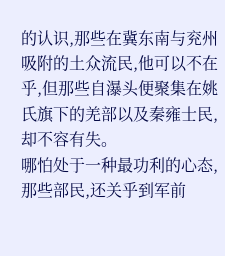的认识,那些在冀东南与兖州吸附的土众流民,他可以不在乎,但那些自瀑头便聚集在姚氏旗下的羌部以及秦雍士民,却不容有失。
哪怕处于一种最功利的心态,那些部民,还关乎到军前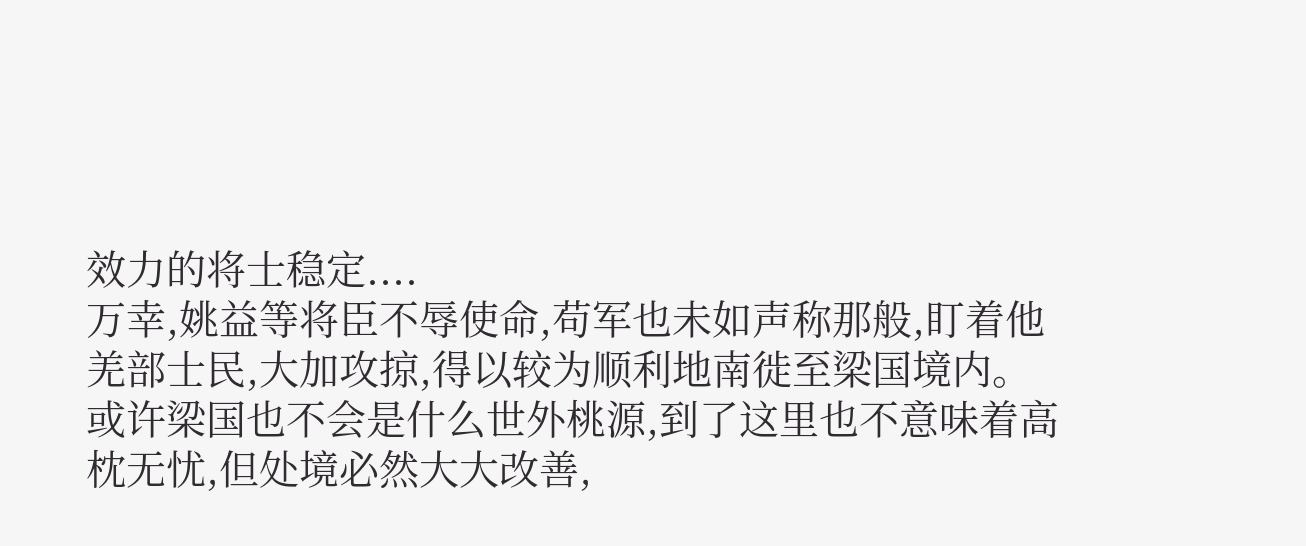效力的将士稳定....
万幸,姚益等将臣不辱使命,苟军也未如声称那般,盯着他羌部士民,大加攻掠,得以较为顺利地南徙至梁国境内。
或许梁国也不会是什么世外桃源,到了这里也不意味着高枕无忧,但处境必然大大改善,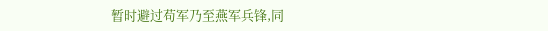暂时避过苟军乃至燕军兵锋,同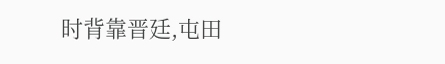时背靠晋廷,屯田